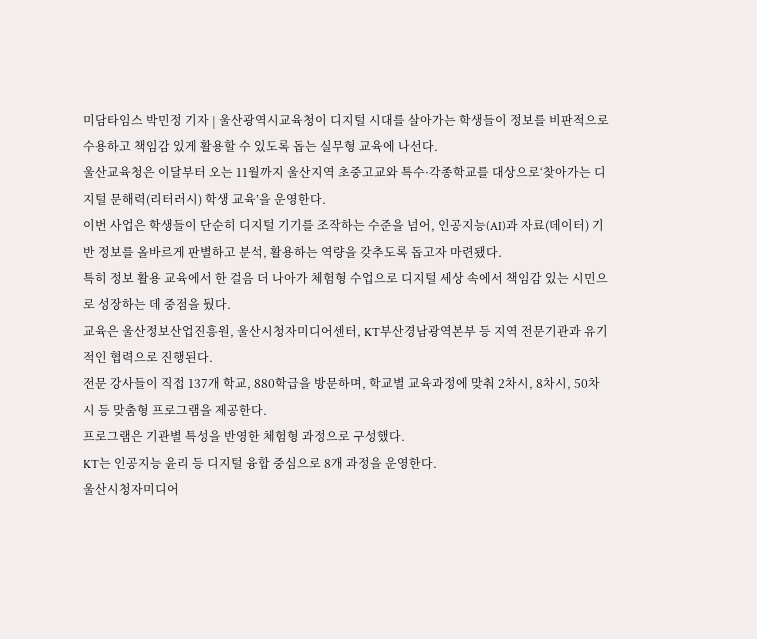미담타임스 박민정 기자 | 울산광역시교육청이 디지털 시대를 살아가는 학생들이 정보를 비판적으로 수용하고 책임감 있게 활용할 수 있도록 돕는 실무형 교육에 나선다.
울산교육청은 이달부터 오는 11월까지 울산지역 초중고교와 특수·각종학교를 대상으로‘찾아가는 디지털 문해력(리터러시) 학생 교육’을 운영한다.
이번 사업은 학생들이 단순히 디지털 기기를 조작하는 수준을 넘어, 인공지능(AI)과 자료(데이터) 기반 정보를 올바르게 판별하고 분석, 활용하는 역량을 갖추도록 돕고자 마련됐다.
특히 정보 활용 교육에서 한 걸음 더 나아가 체험형 수업으로 디지털 세상 속에서 책임감 있는 시민으로 성장하는 데 중점을 뒀다.
교육은 울산정보산업진흥원, 울산시청자미디어센터, KT부산경남광역본부 등 지역 전문기관과 유기적인 협력으로 진행된다.
전문 강사들이 직접 137개 학교, 880학급을 방문하며, 학교별 교육과정에 맞춰 2차시, 8차시, 50차시 등 맞춤형 프로그램을 제공한다.
프로그램은 기관별 특성을 반영한 체험형 과정으로 구성했다.
KT는 인공지능 윤리 등 디지털 융합 중심으로 8개 과정을 운영한다.
울산시청자미디어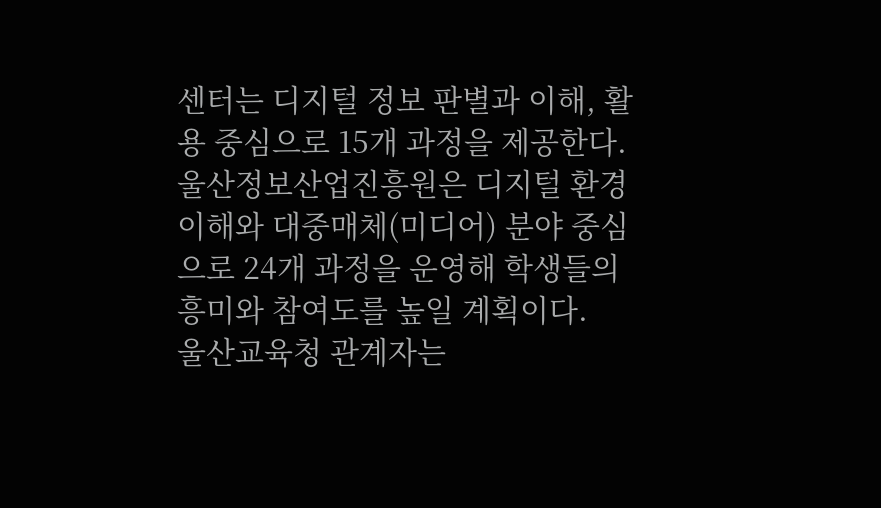센터는 디지털 정보 판별과 이해, 활용 중심으로 15개 과정을 제공한다.
울산정보산업진흥원은 디지털 환경 이해와 대중매체(미디어) 분야 중심으로 24개 과정을 운영해 학생들의 흥미와 참여도를 높일 계획이다.
울산교육청 관계자는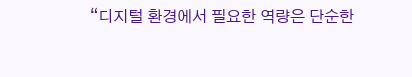“디지털 환경에서 필요한 역량은 단순한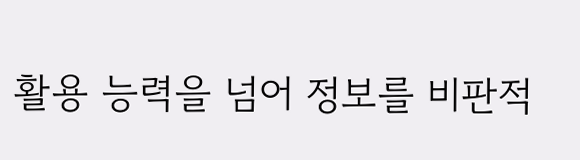활용 능력을 넘어 정보를 비판적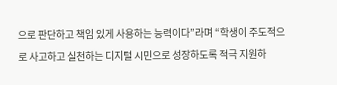으로 판단하고 책임 있게 사용하는 능력이다”라며 “학생이 주도적으로 사고하고 실천하는 디지털 시민으로 성장하도록 적극 지원하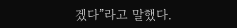겠다”라고 말했다.